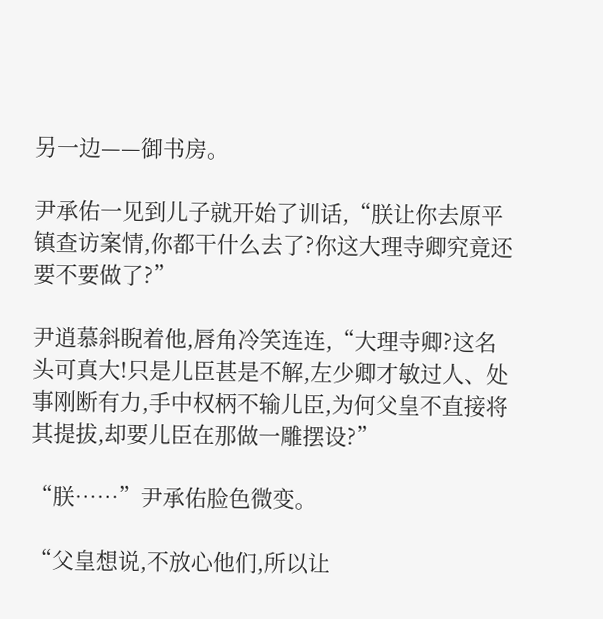另一边——御书房。

尹承佑一见到儿子就开始了训话,“朕让你去原平镇查访案情,你都干什么去了?你这大理寺卿究竟还要不要做了?”

尹逍慕斜睨着他,唇角冷笑连连,“大理寺卿?这名头可真大!只是儿臣甚是不解,左少卿才敏过人、处事刚断有力,手中权柄不输儿臣,为何父皇不直接将其提拔,却要儿臣在那做一雕摆设?”

“朕……”尹承佑脸色微变。

“父皇想说,不放心他们,所以让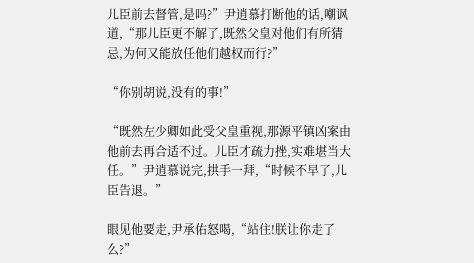儿臣前去督管,是吗?”尹逍慕打断他的话,嘲讽道,“那儿臣更不解了,既然父皇对他们有所猜忌,为何又能放任他们越权而行?”

“你别胡说,没有的事!”

“既然左少卿如此受父皇重视,那源平镇凶案由他前去再合适不过。儿臣才疏力挫,实难堪当大任。”尹逍慕说完,拱手一拜,“时候不早了,儿臣告退。”

眼见他要走,尹承佑怒喝,“站住!朕让你走了么?”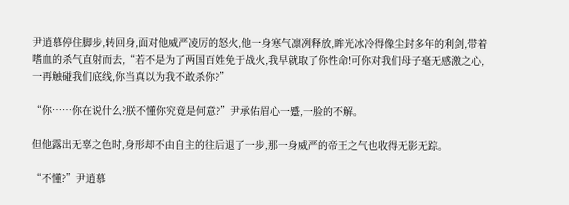尹逍慕停住脚步,转回身,面对他威严凌厉的怒火,他一身寒气凛冽释放,眸光冰冷得像尘封多年的利剑,带着嗜血的杀气直射而去,“若不是为了两国百姓免于战火,我早就取了你性命!可你对我们母子毫无感激之心,一再触碰我们底线,你当真以为我不敢杀你?”

“你……你在说什么?朕不懂你究竟是何意?”尹承佑眉心一蹙,一脸的不解。

但他露出无辜之色时,身形却不由自主的往后退了一步,那一身威严的帝王之气也收得无影无踪。

“不懂?”尹逍慕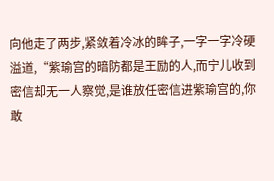向他走了两步,紧敛着冷冰的眸子,一字一字冷硬溢道,“紫瑜宫的暗防都是王励的人,而宁儿收到密信却无一人察觉,是谁放任密信进紫瑜宫的,你敢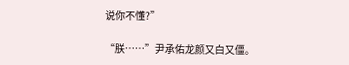说你不懂?”

“朕……”尹承佑龙颜又白又僵。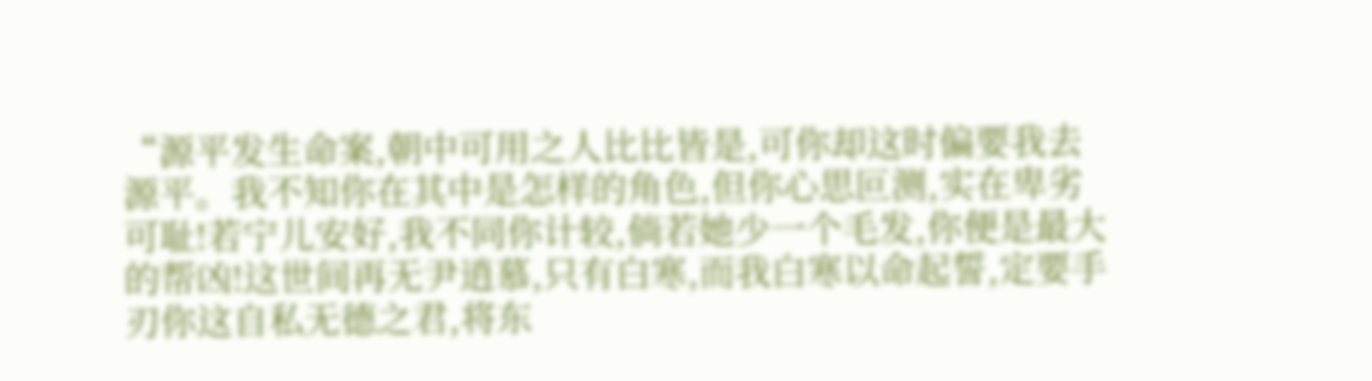“源平发生命案,朝中可用之人比比皆是,可你却这时偏要我去源平。我不知你在其中是怎样的角色,但你心思叵测,实在卑劣可耻!若宁儿安好,我不同你计较,倘若她少一个毛发,你便是最大的帮凶!这世间再无尹逍慕,只有白寒,而我白寒以命起誓,定要手刃你这自私无德之君,将东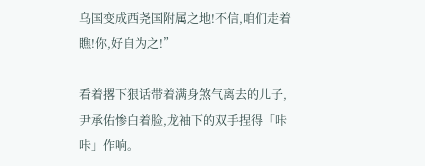乌国变成西尧国附属之地!不信,咱们走着瞧!你,好自为之!”

看着撂下狠话带着满身煞气离去的儿子,尹承佑惨白着脸,龙袖下的双手捏得「咔咔」作响。